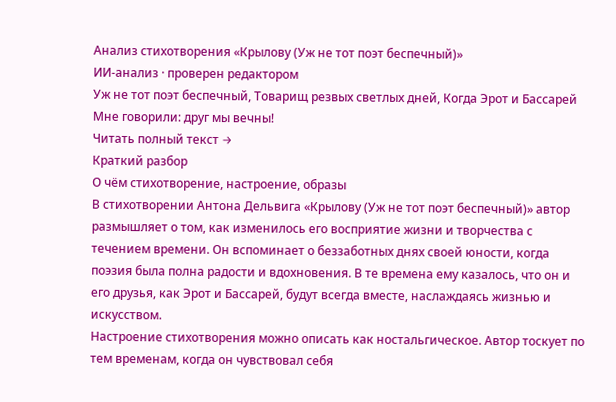Анализ стихотворения «Крылову (Уж не тот поэт беспечный)»
ИИ-анализ · проверен редактором
Уж не тот поэт беспечный, Товарищ резвых светлых дней, Когда Эрот и Бассарей Мне говорили: друг мы вечны!
Читать полный текст →
Краткий разбор
О чём стихотворение, настроение, образы
В стихотворении Антона Дельвига «Крылову (Уж не тот поэт беспечный)» автор размышляет о том, как изменилось его восприятие жизни и творчества с течением времени. Он вспоминает о беззаботных днях своей юности, когда поэзия была полна радости и вдохновения. В те времена ему казалось, что он и его друзья, как Эрот и Бассарей, будут всегда вместе, наслаждаясь жизнью и искусством.
Настроение стихотворения можно описать как ностальгическое. Автор тоскует по тем временам, когда он чувствовал себя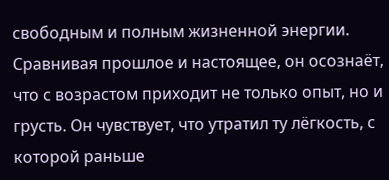свободным и полным жизненной энергии. Сравнивая прошлое и настоящее, он осознаёт, что с возрастом приходит не только опыт, но и грусть. Он чувствует, что утратил ту лёгкость, с которой раньше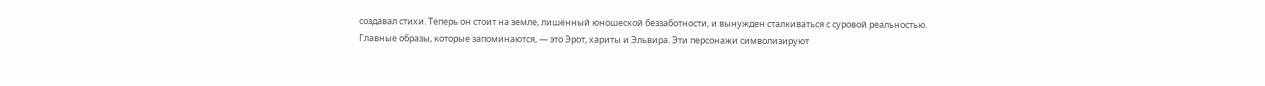создавал стихи. Теперь он стоит на земле, лишённый юношеской беззаботности, и вынужден сталкиваться с суровой реальностью.
Главные образы, которые запоминаются, — это Эрот, хариты и Эльвира. Эти персонажи символизируют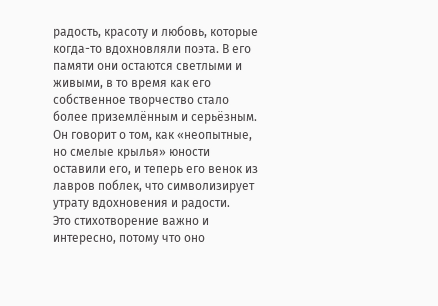радость, красоту и любовь, которые когда-то вдохновляли поэта. В его памяти они остаются светлыми и живыми, в то время как его собственное творчество стало более приземлённым и серьёзным. Он говорит о том, как «неопытные, но смелые крылья» юности оставили его, и теперь его венок из лавров поблек, что символизирует утрату вдохновения и радости.
Это стихотворение важно и интересно, потому что оно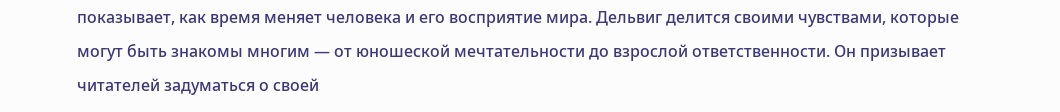показывает, как время меняет человека и его восприятие мира. Дельвиг делится своими чувствами, которые могут быть знакомы многим — от юношеской мечтательности до взрослой ответственности. Он призывает читателей задуматься о своей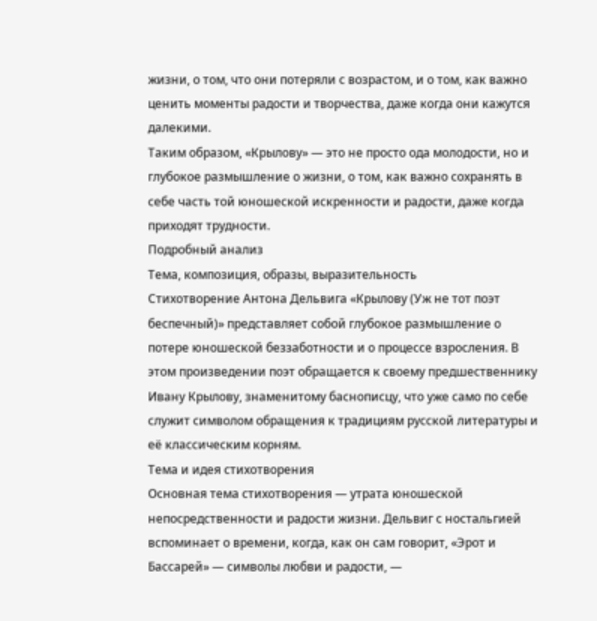жизни, о том, что они потеряли с возрастом, и о том, как важно ценить моменты радости и творчества, даже когда они кажутся далекими.
Таким образом, «Крылову» — это не просто ода молодости, но и глубокое размышление о жизни, о том, как важно сохранять в себе часть той юношеской искренности и радости, даже когда приходят трудности.
Подробный анализ
Тема, композиция, образы, выразительность
Стихотворение Антона Дельвига «Крылову (Уж не тот поэт беспечный)» представляет собой глубокое размышление о потере юношеской беззаботности и о процессе взросления. В этом произведении поэт обращается к своему предшественнику Ивану Крылову, знаменитому баснописцу, что уже само по себе служит символом обращения к традициям русской литературы и её классическим корням.
Тема и идея стихотворения
Основная тема стихотворения — утрата юношеской непосредственности и радости жизни. Дельвиг с ностальгией вспоминает о времени, когда, как он сам говорит, «Эрот и Бассарей» — символы любви и радости, —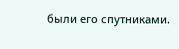были его спутниками.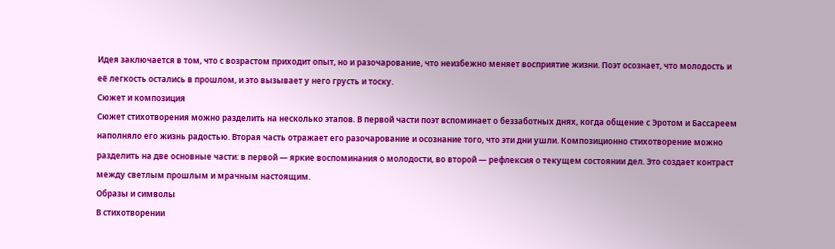Идея заключается в том, что с возрастом приходит опыт, но и разочарование, что неизбежно меняет восприятие жизни. Поэт осознает, что молодость и её легкость остались в прошлом, и это вызывает у него грусть и тоску.
Сюжет и композиция
Сюжет стихотворения можно разделить на несколько этапов. В первой части поэт вспоминает о беззаботных днях, когда общение с Эротом и Бассареем наполняло его жизнь радостью. Вторая часть отражает его разочарование и осознание того, что эти дни ушли. Композиционно стихотворение можно разделить на две основные части: в первой — яркие воспоминания о молодости, во второй — рефлексия о текущем состоянии дел. Это создает контраст между светлым прошлым и мрачным настоящим.
Образы и символы
В стихотворении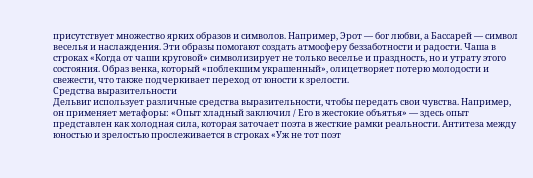присутствует множество ярких образов и символов. Например, Эрот — бог любви, а Бассарей — символ веселья и наслаждения. Эти образы помогают создать атмосферу беззаботности и радости. Чаша в строках «Когда от чаши круговой» символизирует не только веселье и праздность, но и утрату этого состояния. Образ венка, который «поблекшим украшенный», олицетворяет потерю молодости и свежести, что также подчеркивает переход от юности к зрелости.
Средства выразительности
Дельвиг использует различные средства выразительности, чтобы передать свои чувства. Например, он применяет метафоры: «Опыт хладный заключил / Его в жестокие объятья» — здесь опыт представлен как холодная сила, которая заточает поэта в жесткие рамки реальности. Антитеза между юностью и зрелостью прослеживается в строках «Уж не тот поэт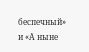беспечный» и «А ныне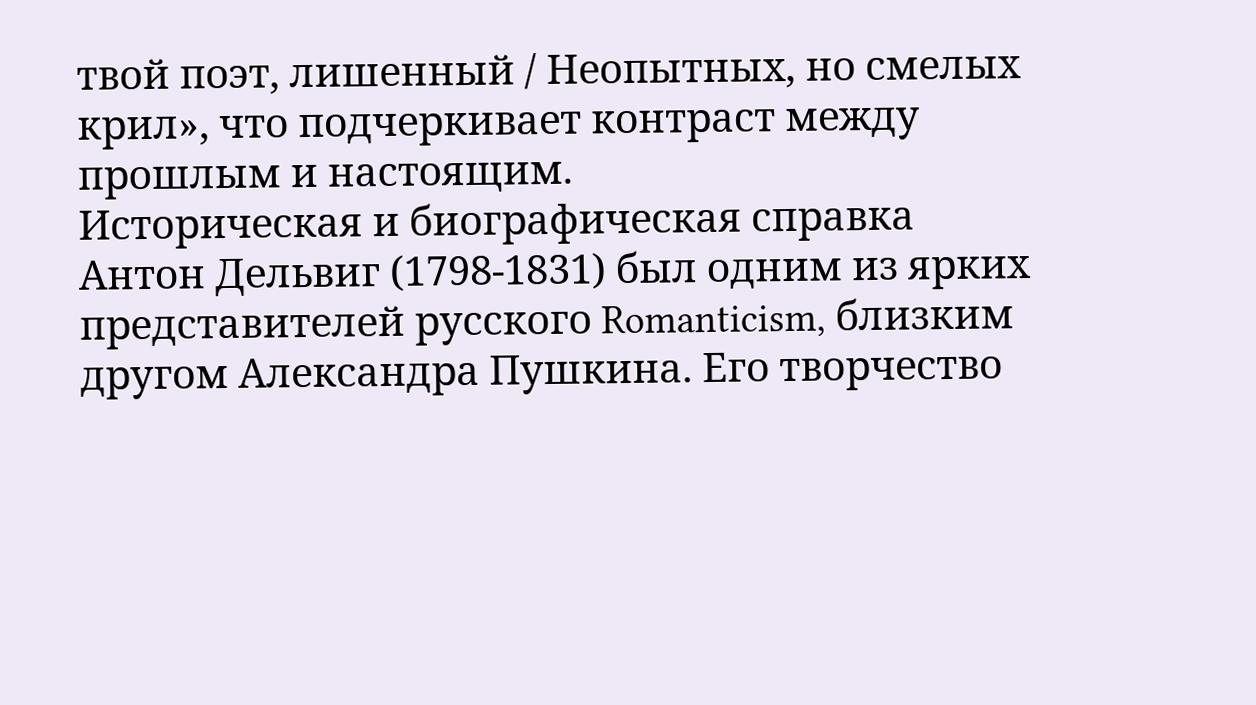твой поэт, лишенный / Неопытных, но смелых крил», что подчеркивает контраст между прошлым и настоящим.
Историческая и биографическая справка
Антон Дельвиг (1798-1831) был одним из ярких представителей русского Romanticism, близким другом Александра Пушкина. Его творчество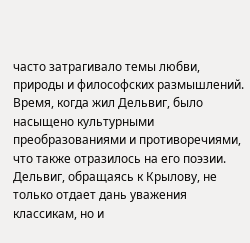часто затрагивало темы любви, природы и философских размышлений. Время, когда жил Дельвиг, было насыщено культурными преобразованиями и противоречиями, что также отразилось на его поэзии. Дельвиг, обращаясь к Крылову, не только отдает дань уважения классикам, но и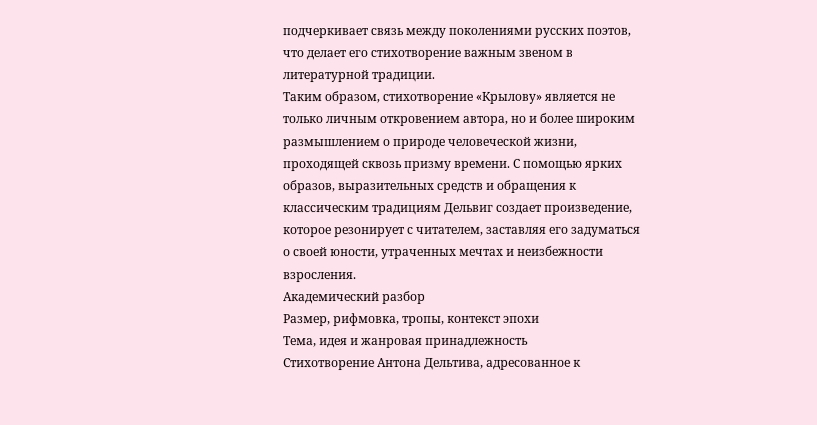подчеркивает связь между поколениями русских поэтов, что делает его стихотворение важным звеном в литературной традиции.
Таким образом, стихотворение «Крылову» является не только личным откровением автора, но и более широким размышлением о природе человеческой жизни, проходящей сквозь призму времени. С помощью ярких образов, выразительных средств и обращения к классическим традициям Дельвиг создает произведение, которое резонирует с читателем, заставляя его задуматься о своей юности, утраченных мечтах и неизбежности взросления.
Академический разбор
Размер, рифмовка, тропы, контекст эпохи
Тема, идея и жанровая принадлежность
Стихотворение Антона Дельтива, адресованное к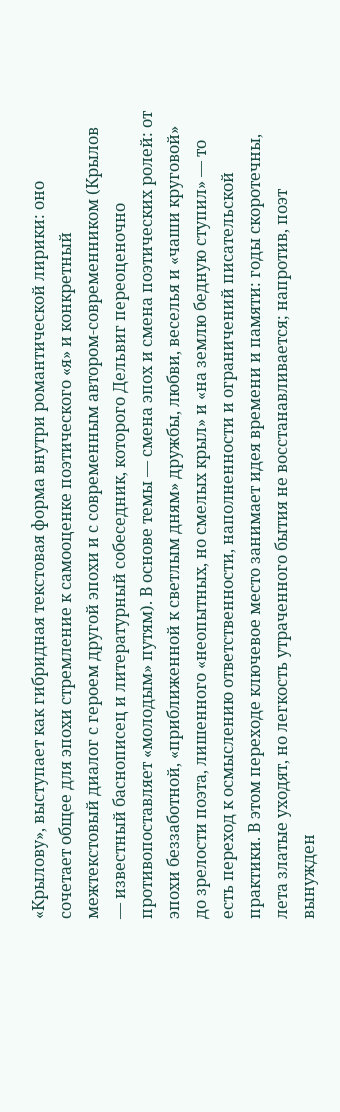«Крылову», выступает как гибридная текстовая форма внутри романтической лирики: оно сочетает общее для эпохи стремление к самооценке поэтического «я» и конкретный межтекстовый диалог с героем другой эпохи и с современным автором-современником (Крылов — известный баснописец и литературный собеседник, которого Дельвиг переоценочно противопоставляет «молодым» путям). В основе темы — смена эпох и смена поэтических ролей: от эпохи беззаботной, «приближенной к светлым дням» дружбы, любви, веселья и «чаши круговой» до зрелости поэта, лишенного «неопытных, но смелых крыл» и «на землю бедную ступил» — то есть переход к осмыслению ответственности, наполненности и ограничений писательской практики. В этом переходе ключевое место занимает идея времени и памяти: годы скоротечны, лета златые уходят, но легкость утраченного бытия не восстанавливается; напротив, поэт вынужден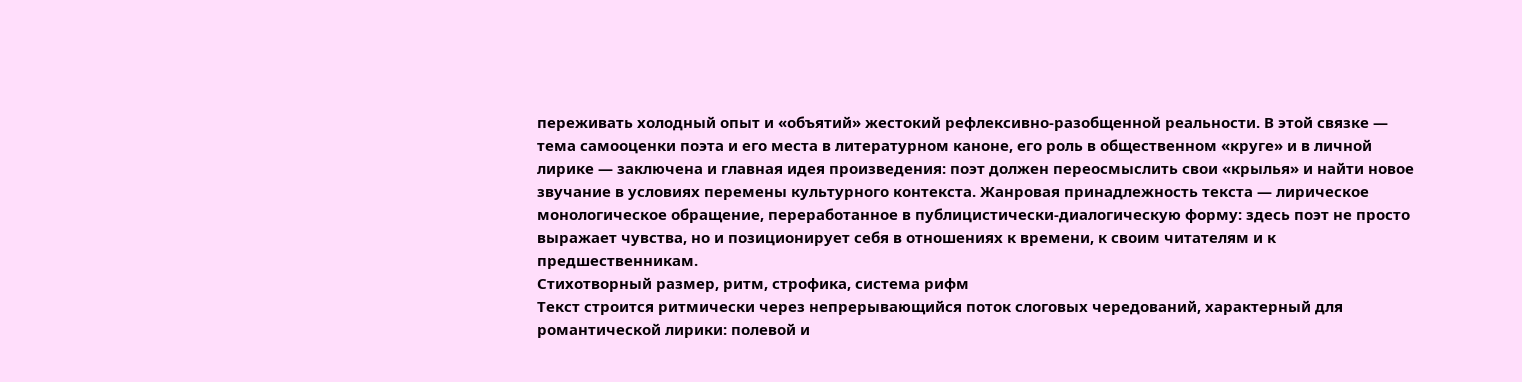переживать холодный опыт и «объятий» жестокий рефлексивно-разобщенной реальности. В этой связке — тема самооценки поэта и его места в литературном каноне, его роль в общественном «круге» и в личной лирике — заключена и главная идея произведения: поэт должен переосмыслить свои «крылья» и найти новое звучание в условиях перемены культурного контекста. Жанровая принадлежность текста — лирическое монологическое обращение, переработанное в публицистически-диалогическую форму: здесь поэт не просто выражает чувства, но и позиционирует себя в отношениях к времени, к своим читателям и к предшественникам.
Стихотворный размер, ритм, строфика, система рифм
Текст строится ритмически через непрерывающийся поток слоговых чередований, характерный для романтической лирики: полевой и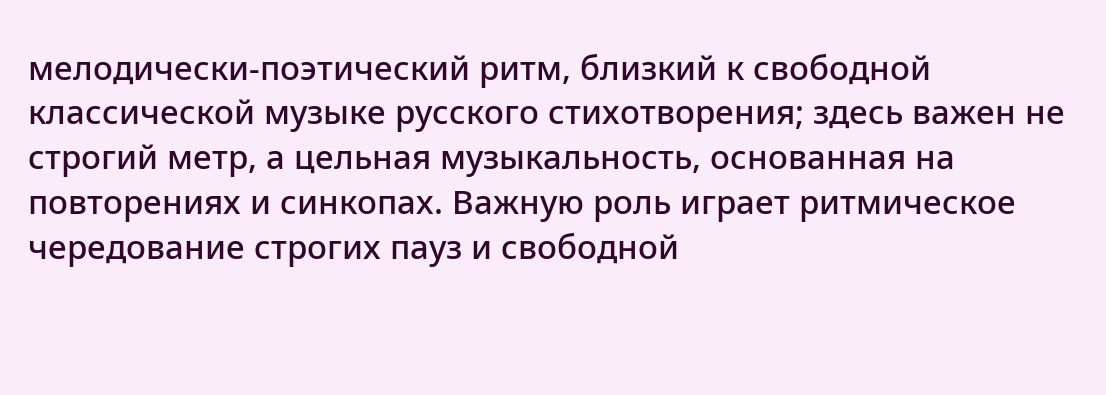мелодически-поэтический ритм, близкий к свободной классической музыке русского стихотворения; здесь важен не строгий метр, а цельная музыкальность, основанная на повторениях и синкопах. Важную роль играет ритмическое чередование строгих пауз и свободной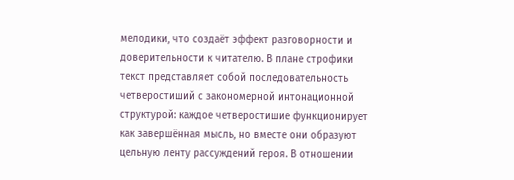мелодики, что создаёт эффект разговорности и доверительности к читателю. В плане строфики текст представляет собой последовательность четверостиший с закономерной интонационной структурой: каждое четверостишие функционирует как завершённая мысль, но вместе они образуют цельную ленту рассуждений героя. В отношении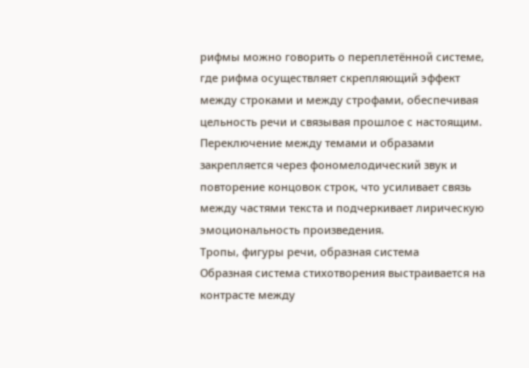рифмы можно говорить о переплетённой системе, где рифма осуществляет скрепляющий эффект между строками и между строфами, обеспечивая цельность речи и связывая прошлое с настоящим. Переключение между темами и образами закрепляется через фономелодический звук и повторение концовок строк, что усиливает связь между частями текста и подчеркивает лирическую эмоциональность произведения.
Тропы, фигуры речи, образная система
Образная система стихотворения выстраивается на контрасте между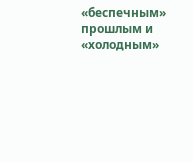«беспечным» прошлым и «холодным»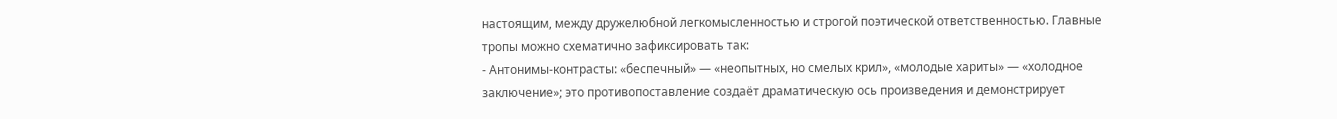настоящим, между дружелюбной легкомысленностью и строгой поэтической ответственностью. Главные тропы можно схематично зафиксировать так:
- Антонимы-контрасты: «беспечный» — «неопытных, но смелых крил», «молодые хариты» — «холодное заключение»; это противопоставление создаёт драматическую ось произведения и демонстрирует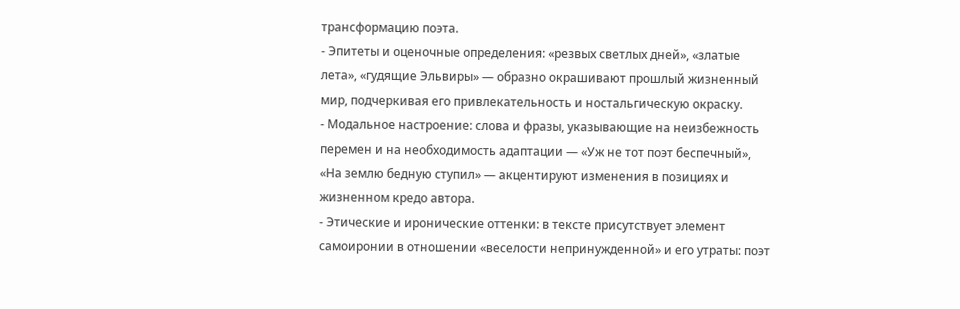трансформацию поэта.
- Эпитеты и оценочные определения: «резвых светлых дней», «златые лета», «гудящие Эльвиры» — образно окрашивают прошлый жизненный мир, подчеркивая его привлекательность и ностальгическую окраску.
- Модальное настроение: слова и фразы, указывающие на неизбежность перемен и на необходимость адаптации — «Уж не тот поэт беспечный», «На землю бедную ступил» — акцентируют изменения в позициях и жизненном кредо автора.
- Этические и иронические оттенки: в тексте присутствует элемент самоиронии в отношении «веселости непринужденной» и его утраты: поэт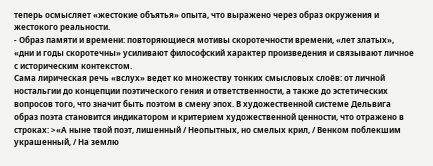теперь осмысляет «жестокие объятья» опыта, что выражено через образ окружения и жестокого реальности.
- Образ памяти и времени: повторяющиеся мотивы скоротечности времени, «лет златых», «дни и годы скоротечны» усиливают философский характер произведения и связывают личное с историческим контекстом.
Сама лирическая речь «вслух» ведет ко множеству тонких смысловых слоёв: от личной ностальгии до концепции поэтического гения и ответственности, а также до эстетических вопросов того, что значит быть поэтом в смену эпох. В художественной системе Дельвига образ поэта становится индикатором и критерием художественной ценности, что отражено в строках: >«А ныне твой поэт, лишенный / Неопытных, но смелых крил, / Венком поблекшим украшенный, / На землю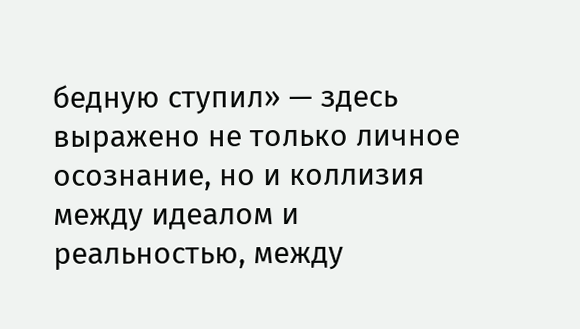бедную ступил» — здесь выражено не только личное осознание, но и коллизия между идеалом и реальностью, между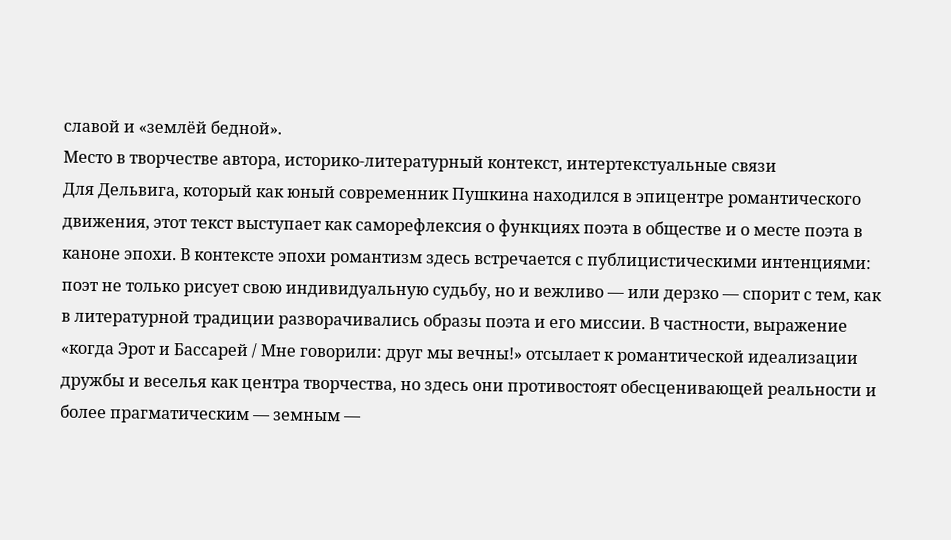славой и «землёй бедной».
Место в творчестве автора, историко-литературный контекст, интертекстуальные связи
Для Дельвига, который как юный современник Пушкина находился в эпицентре романтического движения, этот текст выступает как саморефлексия о функциях поэта в обществе и о месте поэта в каноне эпохи. В контексте эпохи романтизм здесь встречается с публицистическими интенциями: поэт не только рисует свою индивидуальную судьбу, но и вежливо — или дерзко — спорит с тем, как в литературной традиции разворачивались образы поэта и его миссии. В частности, выражение «когда Эрот и Бассарей / Мне говорили: друг мы вечны!» отсылает к романтической идеализации дружбы и веселья как центра творчества, но здесь они противостоят обесценивающей реальности и более прагматическим — земным —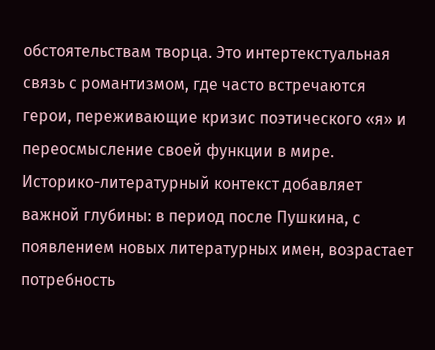обстоятельствам творца. Это интертекстуальная связь с романтизмом, где часто встречаются герои, переживающие кризис поэтического «я» и переосмысление своей функции в мире.
Историко-литературный контекст добавляет важной глубины: в период после Пушкина, с появлением новых литературных имен, возрастает потребность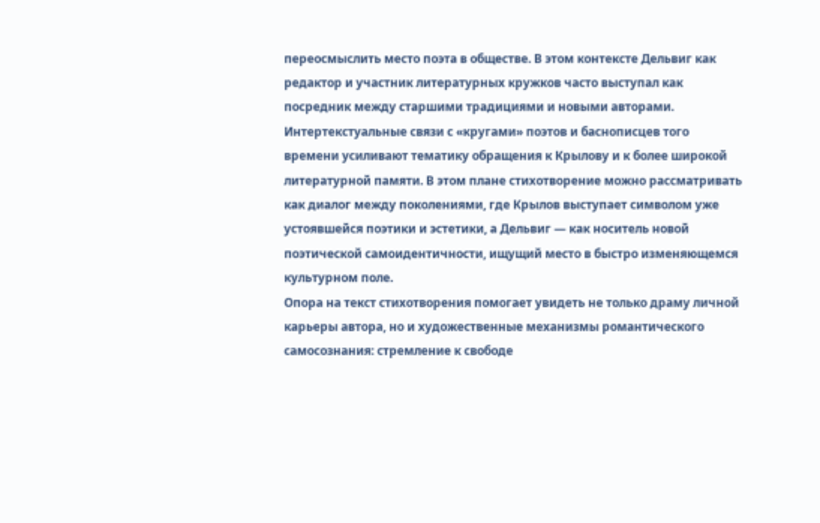переосмыслить место поэта в обществе. В этом контексте Дельвиг как редактор и участник литературных кружков часто выступал как посредник между старшими традициями и новыми авторами. Интертекстуальные связи с «кругами» поэтов и баснописцев того времени усиливают тематику обращения к Крылову и к более широкой литературной памяти. В этом плане стихотворение можно рассматривать как диалог между поколениями, где Крылов выступает символом уже устоявшейся поэтики и эстетики, а Дельвиг — как носитель новой поэтической самоидентичности, ищущий место в быстро изменяющемся культурном поле.
Опора на текст стихотворения помогает увидеть не только драму личной карьеры автора, но и художественные механизмы романтического самосознания: стремление к свободе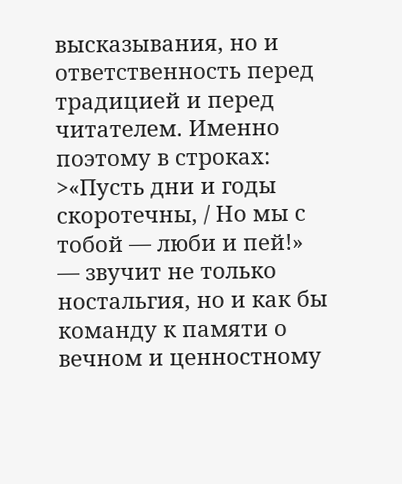высказывания, но и ответственность перед традицией и перед читателем. Именно поэтому в строках: >«Пусть дни и годы скоротечны, / Но мы с тобой — люби и пей!» — звучит не только ностальгия, но и как бы команду к памяти о вечном и ценностному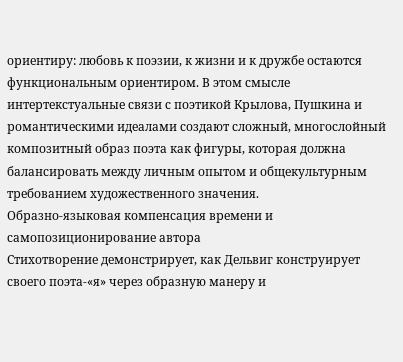ориентиру: любовь к поэзии, к жизни и к дружбе остаются функциональным ориентиром. В этом смысле интертекстуальные связи с поэтикой Крылова, Пушкина и романтическими идеалами создают сложный, многослойный композитный образ поэта как фигуры, которая должна балансировать между личным опытом и общекультурным требованием художественного значения.
Образно-языковая компенсация времени и самопозиционирование автора
Стихотворение демонстрирует, как Дельвиг конструирует своего поэта-«я» через образную манеру и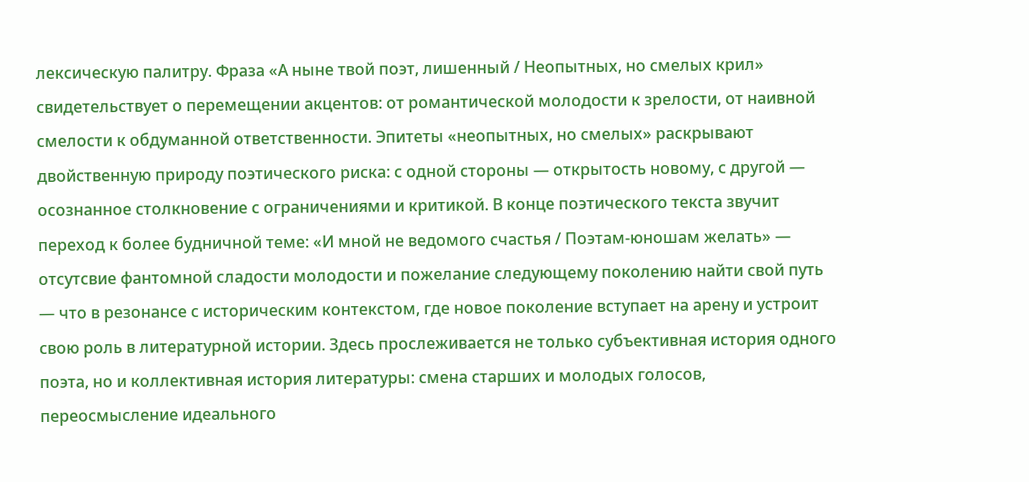лексическую палитру. Фраза «А ныне твой поэт, лишенный / Неопытных, но смелых крил» свидетельствует о перемещении акцентов: от романтической молодости к зрелости, от наивной смелости к обдуманной ответственности. Эпитеты «неопытных, но смелых» раскрывают двойственную природу поэтического риска: с одной стороны — открытость новому, с другой — осознанное столкновение с ограничениями и критикой. В конце поэтического текста звучит переход к более будничной теме: «И мной не ведомого счастья / Поэтам-юношам желать» — отсутсвие фантомной сладости молодости и пожелание следующему поколению найти свой путь — что в резонансе с историческим контекстом, где новое поколение вступает на арену и устроит свою роль в литературной истории. Здесь прослеживается не только субъективная история одного поэта, но и коллективная история литературы: смена старших и молодых голосов, переосмысление идеального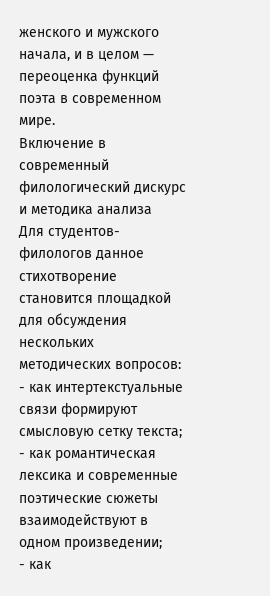женского и мужского начала, и в целом — переоценка функций поэта в современном мире.
Включение в современный филологический дискурс и методика анализа
Для студентов-филологов данное стихотворение становится площадкой для обсуждения нескольких методических вопросов:
- как интертекстуальные связи формируют смысловую сетку текста;
- как романтическая лексика и современные поэтические сюжеты взаимодействуют в одном произведении;
- как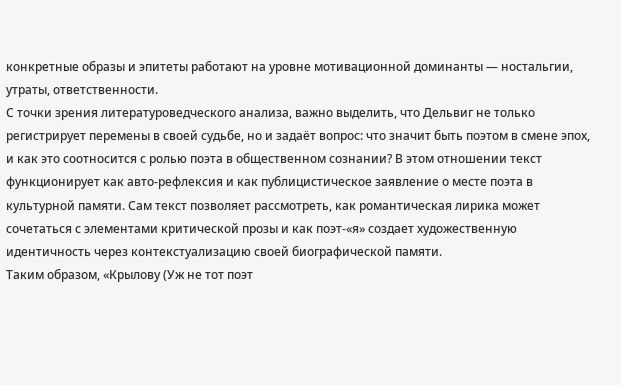конкретные образы и эпитеты работают на уровне мотивационной доминанты — ностальгии, утраты, ответственности.
С точки зрения литературоведческого анализа, важно выделить, что Дельвиг не только регистрирует перемены в своей судьбе, но и задаёт вопрос: что значит быть поэтом в смене эпох, и как это соотносится с ролью поэта в общественном сознании? В этом отношении текст функционирует как авто-рефлексия и как публицистическое заявление о месте поэта в культурной памяти. Сам текст позволяет рассмотреть, как романтическая лирика может сочетаться с элементами критической прозы и как поэт-«я» создает художественную идентичность через контекстуализацию своей биографической памяти.
Таким образом, «Крылову (Уж не тот поэт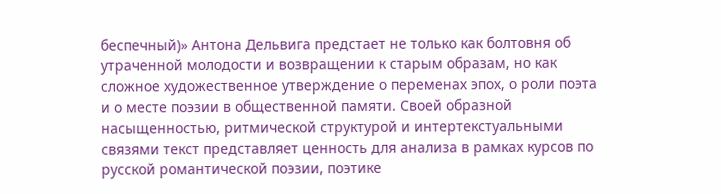беспечный)» Антона Дельвига предстает не только как болтовня об утраченной молодости и возвращении к старым образам, но как сложное художественное утверждение о переменах эпох, о роли поэта и о месте поэзии в общественной памяти. Своей образной насыщенностью, ритмической структурой и интертекстуальными связями текст представляет ценность для анализа в рамках курсов по русской романтической поэзии, поэтике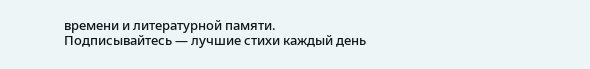времени и литературной памяти.
Подписывайтесь — лучшие стихи каждый день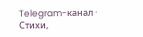Telegram-канал · Стихи,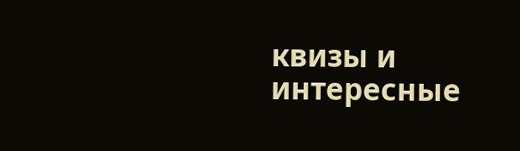квизы и интересные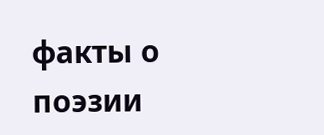факты о поэзии